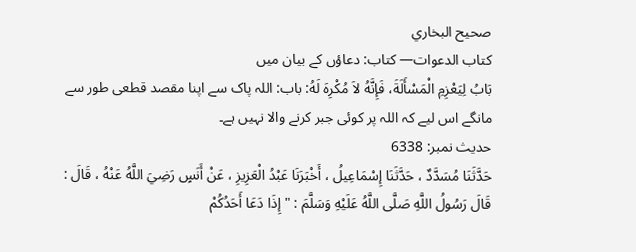صحيح البخاري
كتاب الدعوات— کتاب: دعاؤں کے بیان میں
بَابُ لِيَعْزِمِ الْمَسْأَلَةَ، فَإِنَّهُ لاَ مُكْرِهَ لَهُ: باب: اللہ پاک سے اپنا مقصد قطعی طور سے مانگے اس لیے کہ اللہ پر کوئی جبر کرنے والا نہیں ہے۔
حدیث نمبر: 6338
حَدَّثَنَا مُسَدَّدٌ ، حَدَّثَنَا إِسْمَاعِيلُ ، أَخْبَرَنَا عَبْدُ الْعَزِيزِ ، عَنْ أَنَسٍ رَضِيَ اللَّهُ عَنْهُ ، قَالَ : قَالَ رَسُولُ اللَّهِ صَلَّى اللَّهُ عَلَيْهِ وَسَلَّمَ : " إِذَا دَعَا أَحَدُكُمْ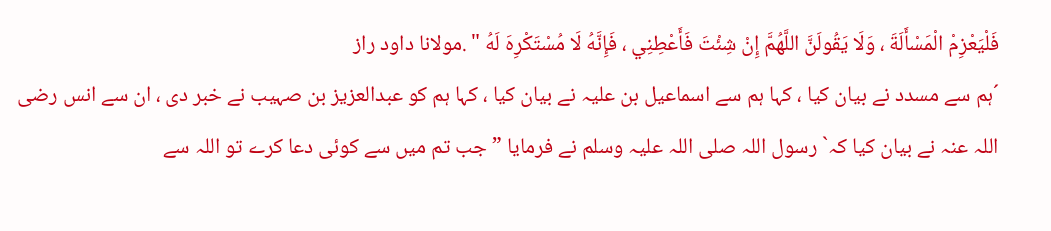فَلْيَعْزِمْ الْمَسْأَلَةَ ، وَلَا يَقُولَنَّ اللَّهُمَّ إِنْ شِئْتَ فَأَعْطِنِي ، فَإِنَّهُ لَا مُسْتَكْرِهَ لَهُ " .مولانا داود راز
´ہم سے مسدد نے بیان کیا ، کہا ہم سے اسماعیل بن علیہ نے بیان کیا ، کہا ہم کو عبدالعزیز بن صہیب نے خبر دی ، ان سے انس رضی اللہ عنہ نے بیان کیا کہ` رسول اللہ صلی اللہ علیہ وسلم نے فرمایا ” جب تم میں سے کوئی دعا کرے تو اللہ سے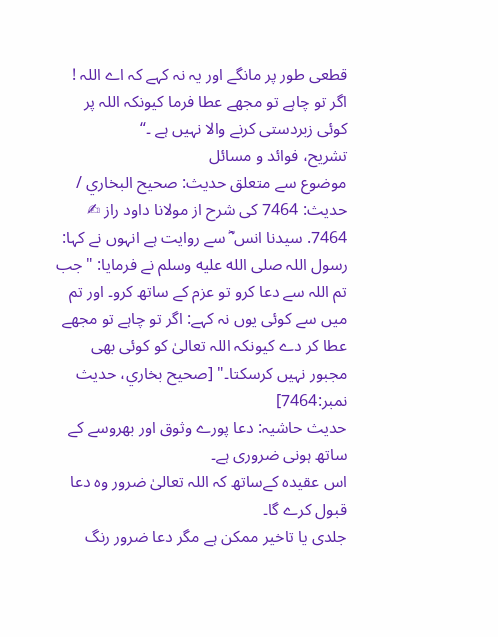قطعی طور پر مانگے اور یہ نہ کہے کہ اے اللہ ! اگر تو چاہے تو مجھے عطا فرما کیونکہ اللہ پر کوئی زبردستی کرنے والا نہیں ہے ۔“
تشریح، فوائد و مسائل
موضوع سے متعلق حدیث: صحيح البخاري / حدیث: 7464 کی شرح از مولانا داود راز ✍
7464. سیدنا انس ؓ سے روایت ہے انہوں نے کہا: رسول اللہ صلى الله عليه وسلم نے فرمایا: "جب تم اللہ سے دعا کرو تو عزم کے ساتھ کرو۔ اور تم میں سے کوئی یوں نہ کہے: اگر تو چاہے تو مجھے عطا کر دے کیونکہ اللہ تعالیٰ کو کوئی بھی مجبور نہیں کرسکتا۔" [صحيح بخاري، حديث نمبر:7464]
حدیث حاشیہ: دعا پورے وثوق اور بھروسے کے ساتھ ہونی ضروری ہے۔
اس عقیدہ کےساتھ کہ اللہ تعالیٰ ضرور وہ دعا قبول کرے گا۔
جلدی یا تاخیر ممکن ہے مگر دعا ضرور رنگ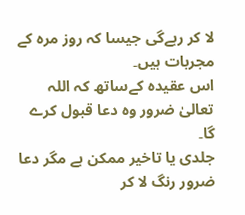لا کر رہےگی جیسا کہ روز مرہ کے مجربات ہیں۔
اس عقیدہ کےساتھ کہ اللہ تعالیٰ ضرور وہ دعا قبول کرے گا۔
جلدی یا تاخیر ممکن ہے مگر دعا ضرور رنگ لا کر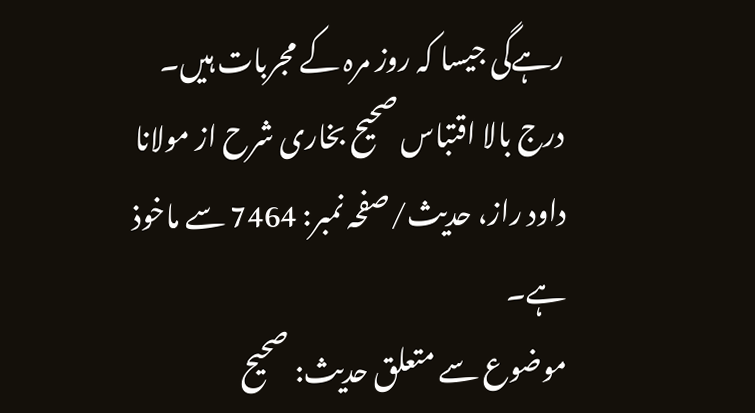رہےگی جیسا کہ روز مرہ کے مجربات ہیں۔
درج بالا اقتباس صحیح بخاری شرح از مولانا داود راز، حدیث/صفحہ نمبر: 7464 سے ماخوذ ہے۔
موضوع سے متعلق حدیث: صحيح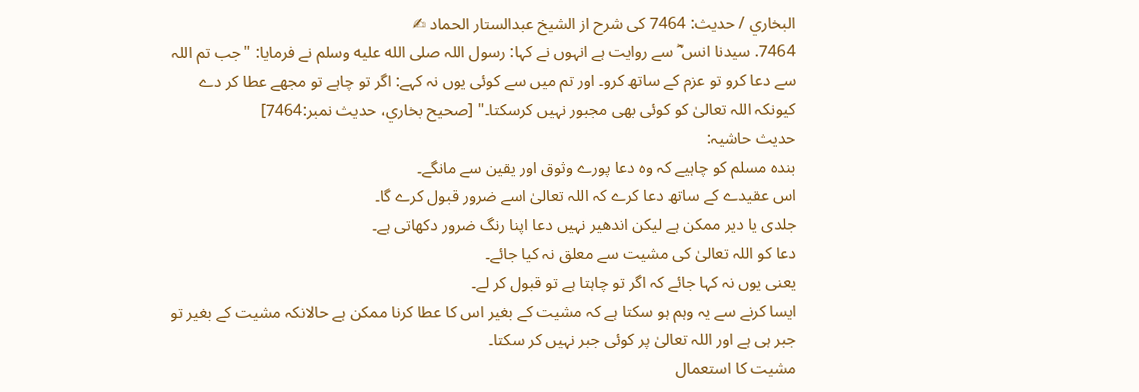البخاري / حدیث: 7464 کی شرح از الشیخ عبدالستار الحماد ✍
7464. سیدنا انس ؓ سے روایت ہے انہوں نے کہا: رسول اللہ صلى الله عليه وسلم نے فرمایا: "جب تم اللہ سے دعا کرو تو عزم کے ساتھ کرو۔ اور تم میں سے کوئی یوں نہ کہے: اگر تو چاہے تو مجھے عطا کر دے کیونکہ اللہ تعالیٰ کو کوئی بھی مجبور نہیں کرسکتا۔" [صحيح بخاري، حديث نمبر:7464]
حدیث حاشیہ:
بندہ مسلم کو چاہیے کہ وہ دعا پورے وثوق اور یقین سے مانگے۔
اس عقیدے کے ساتھ دعا کرے کہ اللہ تعالیٰ اسے ضرور قبول کرے گا۔
جلدی یا دیر ممکن ہے لیکن اندھیر نہیں دعا اپنا رنگ ضرور دکھاتی ہے۔
دعا کو اللہ تعالیٰ کی مشیت سے معلق نہ کیا جائے۔
یعنی یوں نہ کہا جائے کہ اگر تو چاہتا ہے تو قبول کر لے۔
ایسا کرنے سے یہ وہم ہو سکتا ہے کہ مشیت کے بغیر اس کا عطا کرنا ممکن ہے حالانکہ مشیت کے بغیر تو جبر ہی ہے اور اللہ تعالیٰ پر کوئی جبر نہیں کر سکتا۔
مشیت کا استعمال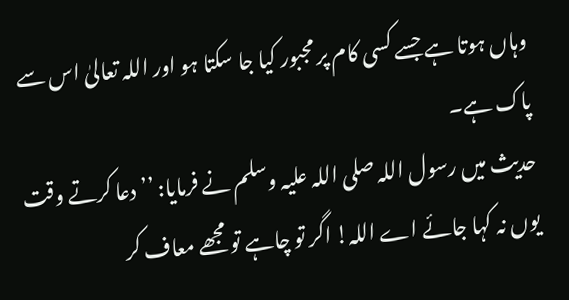وہاں ہوتا ہے جسے کسی کام پر مجبور کیا جا سکتا ہو اور اللہ تعالیٰ اس سے پاک ہے۔
حدیث میں رسول اللہ صلی اللہ علیہ وسلم نے فرمایا: ’’دعا کرتے وقت یوں نہ کہا جائے اے اللہ! اگر تو چاہے تو مجھے معاف کر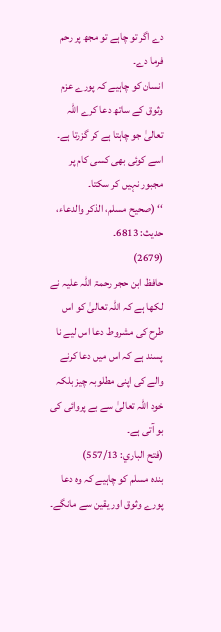دے اگر تو چاہے تو مجھ پر رحم فرما دے۔
انسان کو چاہیے کہ پورے عزم وثوق کے ساتھ دعا کرے اللہ تعالیٰ جو چاہتا ہے کر گزرتا ہے۔
اسے کوئی بھی کسی کام پر مجبور نہیں کر سکتا۔
‘‘ (صحیح مسلم، الذکر والدعاء، حدیث: 6813۔
(2679)
حافظ ابن حجر رحمۃ اللہ علیہ نے لکھا ہے کہ اللہ تعالیٰ کو اس طرح کی مشروط دعا اس لیے نا پسند ہے کہ اس میں دعا کرنے والے کی اپنی مطلوبہ چیز بلکہ خود اللہ تعالیٰ سے بے پروائی کی بو آتی ہے۔
(فتح الباري: 557/13)
بندہ مسلم کو چاہیے کہ وہ دعا پورے وثوق اور یقین سے مانگے۔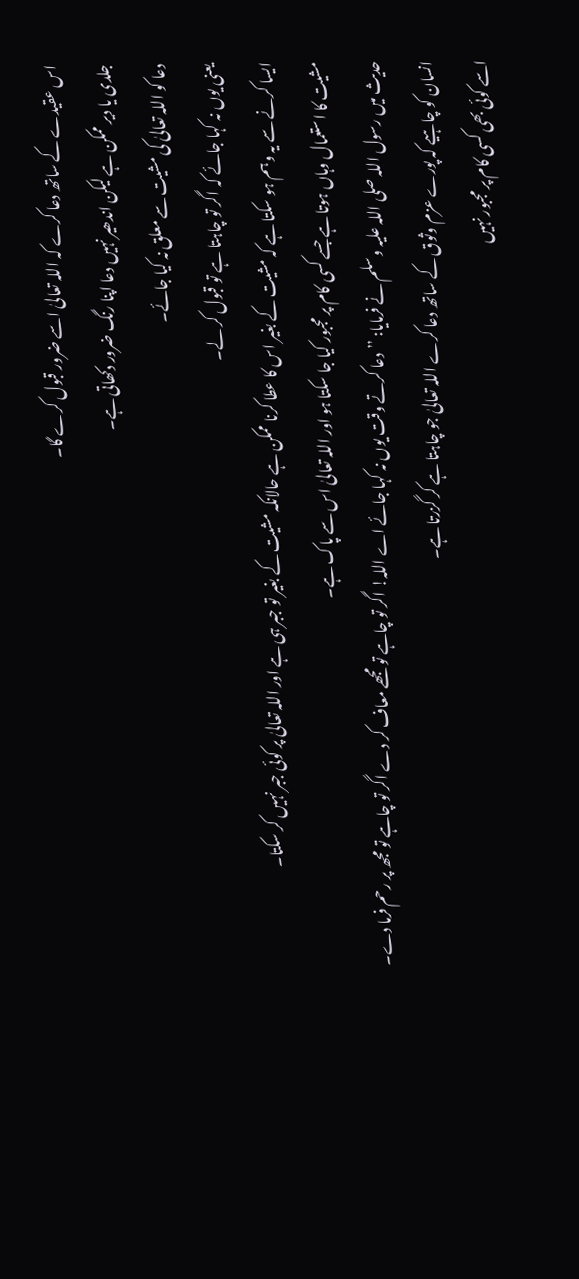اس عقیدے کے ساتھ دعا کرے کہ اللہ تعالیٰ اسے ضرور قبول کرے گا۔
جلدی یا دیر ممکن ہے لیکن اندھیر نہیں دعا اپنا رنگ ضرور دکھاتی ہے۔
دعا کو اللہ تعالیٰ کی مشیت سے معلق نہ کیا جائے۔
یعنی یوں نہ کہا جائے کہ اگر تو چاہتا ہے تو قبول کر لے۔
ایسا کرنے سے یہ وہم ہو سکتا ہے کہ مشیت کے بغیر اس کا عطا کرنا ممکن ہے حالانکہ مشیت کے بغیر تو جبر ہی ہے اور اللہ تعالیٰ پر کوئی جبر نہیں کر سکتا۔
مشیت کا استعمال وہاں ہوتا ہے جسے کسی کام پر مجبور کیا جا سکتا ہو اور اللہ تعالیٰ اس سے پاک ہے۔
حدیث میں رسول اللہ صلی اللہ علیہ وسلم نے فرمایا: ’’دعا کرتے وقت یوں نہ کہا جائے اے اللہ! اگر تو چاہے تو مجھے معاف کر دے اگر تو چاہے تو مجھ پر رحم فرما دے۔
انسان کو چاہیے کہ پورے عزم وثوق کے ساتھ دعا کرے اللہ تعالیٰ جو چاہتا ہے کر گزرتا ہے۔
اسے کوئی بھی کسی کام پر مجبور نہیں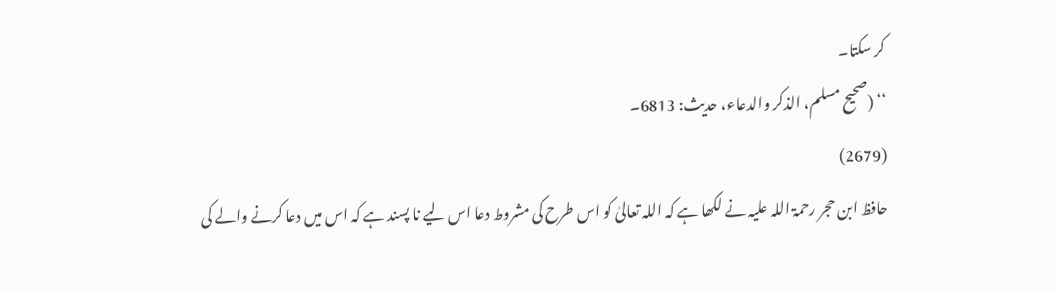کر سکتا۔
‘‘ (صحیح مسلم، الذکر والدعاء، حدیث: 6813۔
(2679)
حافظ ابن حجر رحمۃ اللہ علیہ نے لکھا ہے کہ اللہ تعالیٰ کو اس طرح کی مشروط دعا اس لیے نا پسند ہے کہ اس میں دعا کرنے والے کی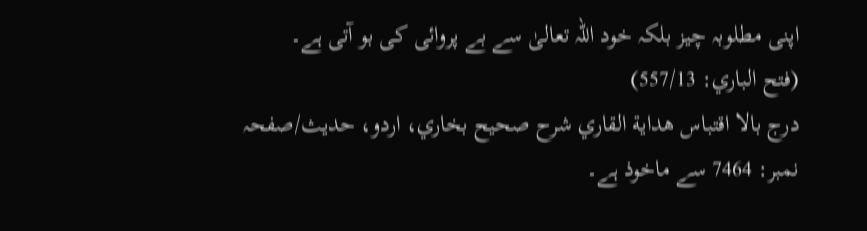اپنی مطلوبہ چیز بلکہ خود اللہ تعالیٰ سے بے پروائی کی بو آتی ہے۔
(فتح الباري: 557/13)
درج بالا اقتباس هداية القاري شرح صحيح بخاري، اردو، حدیث/صفحہ نمبر: 7464 سے ماخوذ ہے۔